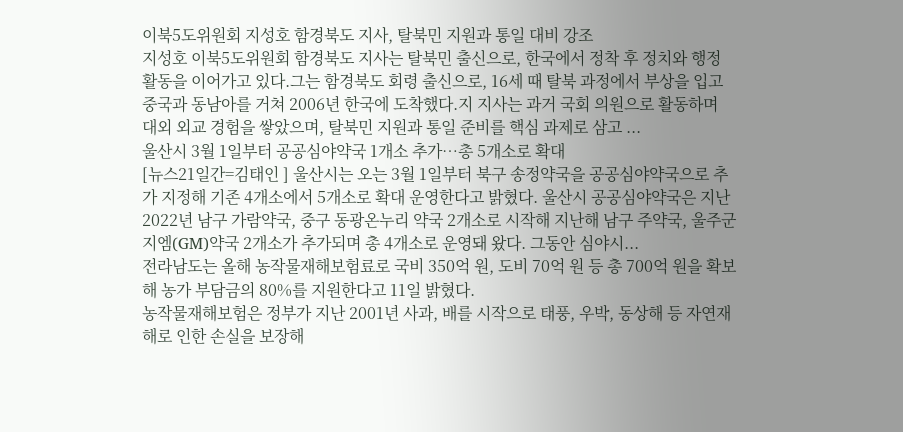이북5도위원회 지성호 함경북도 지사, 탈북민 지원과 통일 대비 강조
지성호 이북5도위원회 함경북도 지사는 탈북민 출신으로, 한국에서 정착 후 정치와 행정 활동을 이어가고 있다.그는 함경북도 회령 출신으로, 16세 때 탈북 과정에서 부상을 입고 중국과 동남아를 거쳐 2006년 한국에 도착했다.지 지사는 과거 국회 의원으로 활동하며 대외 외교 경험을 쌓았으며, 탈북민 지원과 통일 준비를 핵심 과제로 삼고 ...
울산시 3월 1일부터 공공심야약국 1개소 추가…총 5개소로 확대
[뉴스21일간=김태인 ] 울산시는 오는 3월 1일부터 북구 송정약국을 공공심야약국으로 추가 지정해 기존 4개소에서 5개소로 확대 운영한다고 밝혔다. 울산시 공공심야약국은 지난 2022년 남구 가람약국, 중구 동광온누리 약국 2개소로 시작해 지난해 남구 주약국, 울주군 지엠(GM)약국 2개소가 추가되며 총 4개소로 운영돼 왔다. 그동안 심야시...
전라남도는 올해 농작물재해보험료로 국비 350억 원, 도비 70억 원 등 총 700억 원을 확보해 농가 부담금의 80%를 지원한다고 11일 밝혔다.
농작물재해보험은 정부가 지난 2001년 사과, 배를 시작으로 태풍, 우박, 동상해 등 자연재해로 인한 손실을 보장해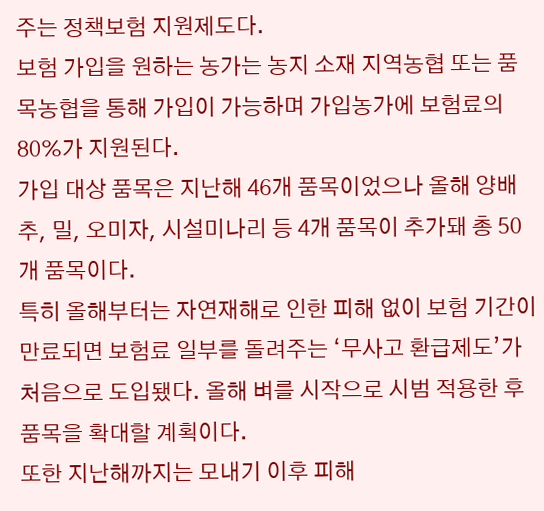주는 정책보험 지원제도다.
보험 가입을 원하는 농가는 농지 소재 지역농협 또는 품목농협을 통해 가입이 가능하며 가입농가에 보험료의 80%가 지원된다.
가입 대상 품목은 지난해 46개 품목이었으나 올해 양배추, 밀, 오미자, 시설미나리 등 4개 품목이 추가돼 총 50개 품목이다.
특히 올해부터는 자연재해로 인한 피해 없이 보험 기간이 만료되면 보험료 일부를 돌려주는 ‘무사고 환급제도’가 처음으로 도입됐다. 올해 벼를 시작으로 시범 적용한 후 품목을 확대할 계획이다.
또한 지난해까지는 모내기 이후 피해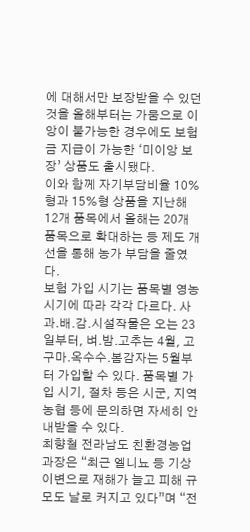에 대해서만 보장받을 수 있던 것을 올해부터는 가뭄으로 이앙이 불가능한 경우에도 보험금 지급이 가능한 ‘미이앙 보장’ 상품도 출시됐다.
이와 함께 자기부담비율 10%형과 15%형 상품을 지난해 12개 품목에서 올해는 20개 품목으로 확대하는 등 제도 개선을 통해 농가 부담을 줄였다.
보험 가입 시기는 품목별 영농 시기에 따라 각각 다르다. 사과․배․감․시설작물은 오는 23일부터, 벼․밤․고추는 4월, 고구마․옥수수․봄감자는 5월부터 가입할 수 있다. 품목별 가입 시기, 절차 등은 시군, 지역농협 등에 문의하면 자세히 안내받을 수 있다.
최향철 전라남도 친환경농업과장은 “최근 엘니뇨 등 기상이변으로 재해가 늘고 피해 규모도 날로 커지고 있다”며 “전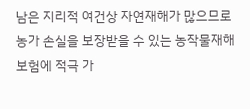남은 지리적 여건상 자연재해가 많으므로 농가 손실을 보장받을 수 있는 농작물재해보험에 적극 가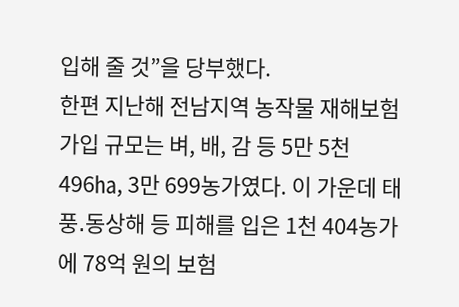입해 줄 것”을 당부했다.
한편 지난해 전남지역 농작물 재해보험 가입 규모는 벼, 배, 감 등 5만 5천 496㏊, 3만 699농가였다. 이 가운데 태풍․동상해 등 피해를 입은 1천 404농가에 78억 원의 보험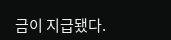금이 지급됐다.